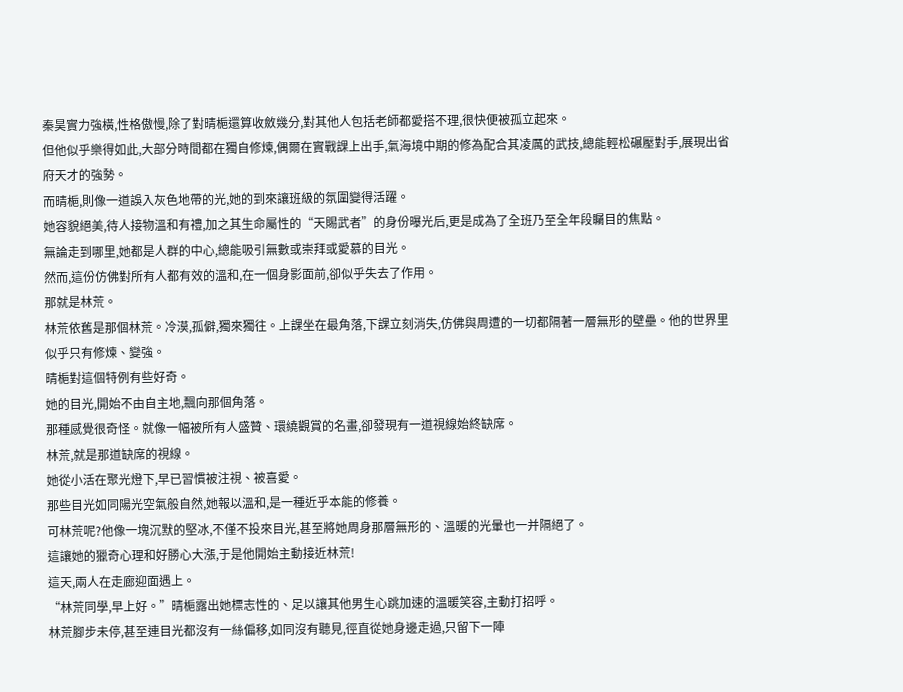秦昊實力強橫,性格傲慢,除了對晴梔還算收斂幾分,對其他人包括老師都愛搭不理,很快便被孤立起來。
但他似乎樂得如此,大部分時間都在獨自修煉,偶爾在實戰課上出手,氣海境中期的修為配合其凌厲的武技,總能輕松碾壓對手,展現出省府天才的強勢。
而晴梔,則像一道誤入灰色地帶的光,她的到來讓班級的氛圍變得活躍。
她容貌絕美,待人接物溫和有禮,加之其生命屬性的“天賜武者”的身份曝光后,更是成為了全班乃至全年段矚目的焦點。
無論走到哪里,她都是人群的中心,總能吸引無數或崇拜或愛慕的目光。
然而,這份仿佛對所有人都有效的溫和,在一個身影面前,卻似乎失去了作用。
那就是林荒。
林荒依舊是那個林荒。冷漠,孤僻,獨來獨往。上課坐在最角落,下課立刻消失,仿佛與周遭的一切都隔著一層無形的壁壘。他的世界里似乎只有修煉、變強。
晴梔對這個特例有些好奇。
她的目光,開始不由自主地,飄向那個角落。
那種感覺很奇怪。就像一幅被所有人盛贊、環繞觀賞的名畫,卻發現有一道視線始終缺席。
林荒,就是那道缺席的視線。
她從小活在聚光燈下,早已習慣被注視、被喜愛。
那些目光如同陽光空氣般自然,她報以溫和,是一種近乎本能的修養。
可林荒呢?他像一塊沉默的堅冰,不僅不投來目光,甚至將她周身那層無形的、溫暖的光暈也一并隔絕了。
這讓她的獵奇心理和好勝心大漲,于是他開始主動接近林荒!
這天,兩人在走廊迎面遇上。
“林荒同學,早上好。”晴梔露出她標志性的、足以讓其他男生心跳加速的溫暖笑容,主動打招呼。
林荒腳步未停,甚至連目光都沒有一絲偏移,如同沒有聽見,徑直從她身邊走過,只留下一陣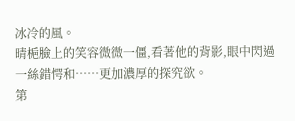冰冷的風。
晴梔臉上的笑容微微一僵,看著他的背影,眼中閃過一絲錯愕和……更加濃厚的探究欲。
第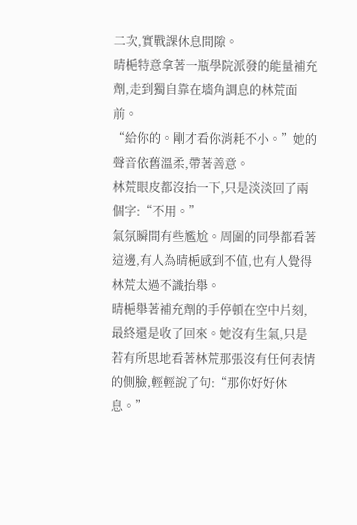二次,實戰課休息間隙。
晴梔特意拿著一瓶學院派發的能量補充劑,走到獨自靠在墻角調息的林荒面前。
“給你的。剛才看你消耗不小。”她的聲音依舊溫柔,帶著善意。
林荒眼皮都沒抬一下,只是淡淡回了兩個字:“不用。”
氣氛瞬間有些尷尬。周圍的同學都看著這邊,有人為晴梔感到不值,也有人覺得林荒太過不識抬舉。
晴梔舉著補充劑的手停頓在空中片刻,最終還是收了回來。她沒有生氣,只是若有所思地看著林荒那張沒有任何表情的側臉,輕輕說了句:“那你好好休息。”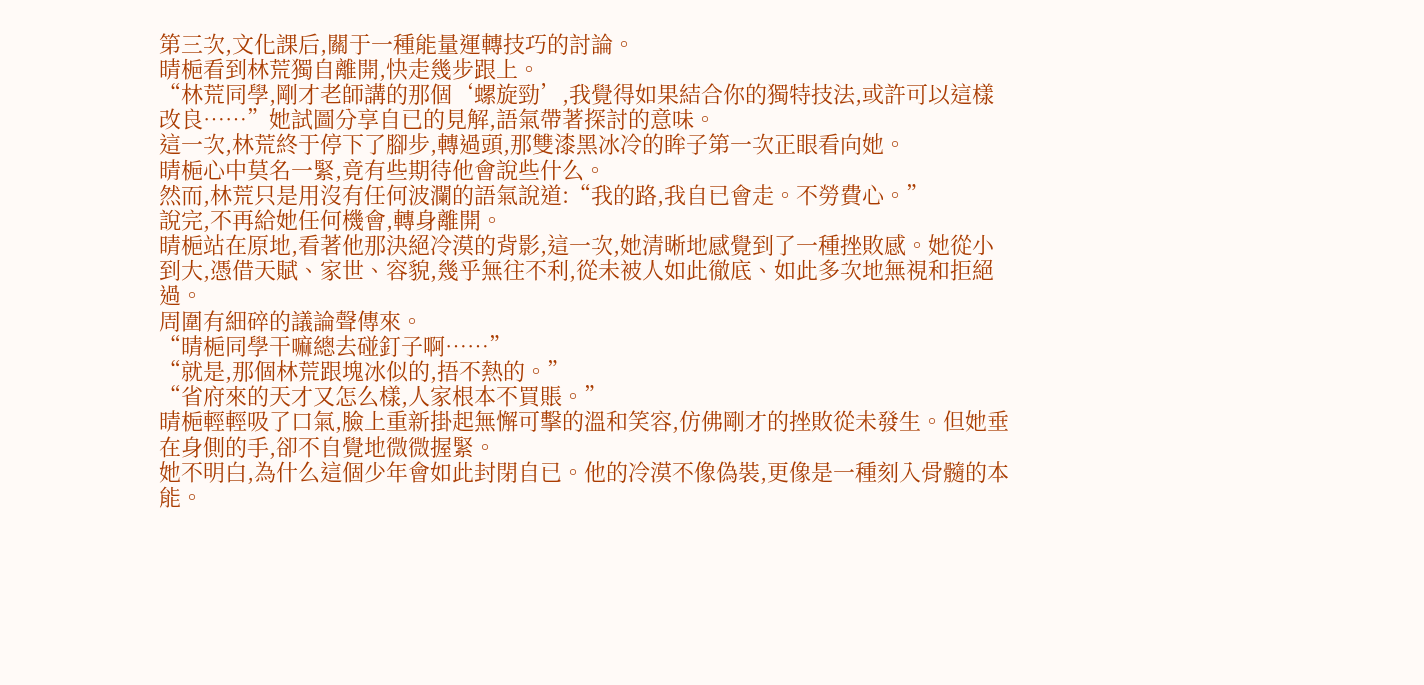第三次,文化課后,關于一種能量運轉技巧的討論。
晴梔看到林荒獨自離開,快走幾步跟上。
“林荒同學,剛才老師講的那個‘螺旋勁’,我覺得如果結合你的獨特技法,或許可以這樣改良……”她試圖分享自已的見解,語氣帶著探討的意味。
這一次,林荒終于停下了腳步,轉過頭,那雙漆黑冰冷的眸子第一次正眼看向她。
晴梔心中莫名一緊,竟有些期待他會說些什么。
然而,林荒只是用沒有任何波瀾的語氣說道:“我的路,我自已會走。不勞費心。”
說完,不再給她任何機會,轉身離開。
晴梔站在原地,看著他那決絕冷漠的背影,這一次,她清晰地感覺到了一種挫敗感。她從小到大,憑借天賦、家世、容貌,幾乎無往不利,從未被人如此徹底、如此多次地無視和拒絕過。
周圍有細碎的議論聲傳來。
“晴梔同學干嘛總去碰釘子啊……”
“就是,那個林荒跟塊冰似的,捂不熱的。”
“省府來的天才又怎么樣,人家根本不買賬。”
晴梔輕輕吸了口氣,臉上重新掛起無懈可擊的溫和笑容,仿佛剛才的挫敗從未發生。但她垂在身側的手,卻不自覺地微微握緊。
她不明白,為什么這個少年會如此封閉自已。他的冷漠不像偽裝,更像是一種刻入骨髓的本能。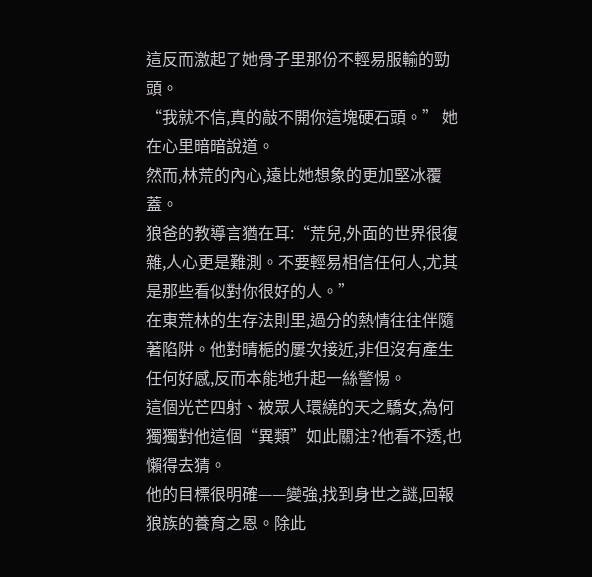這反而激起了她骨子里那份不輕易服輸的勁頭。
“我就不信,真的敲不開你這塊硬石頭。” 她在心里暗暗說道。
然而,林荒的內心,遠比她想象的更加堅冰覆蓋。
狼爸的教導言猶在耳:“荒兒,外面的世界很復雜,人心更是難測。不要輕易相信任何人,尤其是那些看似對你很好的人。”
在東荒林的生存法則里,過分的熱情往往伴隨著陷阱。他對晴梔的屢次接近,非但沒有產生任何好感,反而本能地升起一絲警惕。
這個光芒四射、被眾人環繞的天之驕女,為何獨獨對他這個“異類”如此關注?他看不透,也懶得去猜。
他的目標很明確——變強,找到身世之謎,回報狼族的養育之恩。除此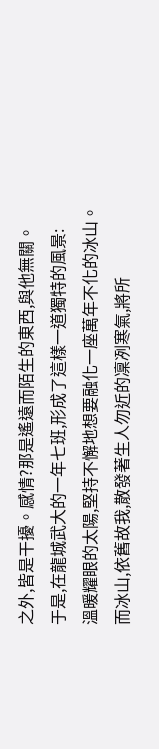之外,皆是干擾。感情?那是遙遠而陌生的東西,與他無關。
于是,在龍城武大的一年七班,形成了這樣一道獨特的風景:
溫暖耀眼的太陽,堅持不懈地想要融化一座萬年不化的冰山。
而冰山,依舊故我,散發著生人勿近的凜冽寒氣,將所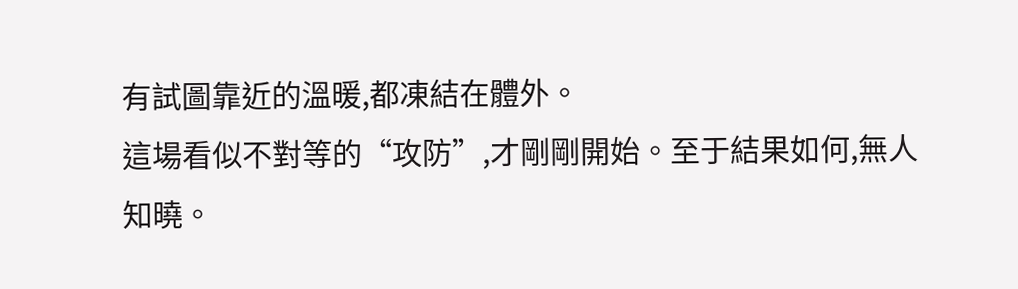有試圖靠近的溫暖,都凍結在體外。
這場看似不對等的“攻防”,才剛剛開始。至于結果如何,無人知曉。